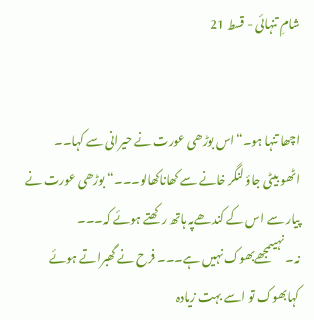شامِ تنہائی - قسط 21


اچھا تنہا ہو۔“اس بوڑھی عورت نے حیرانی سے کہا۔۔
اٹھو بیٹی جاؤ لنگر خانے سے کھاناکھالو۔۔۔“بوڑھی عورت نے پیار سے اس کے کندھےپہ ہاتھ رکھتے ہوئے کہ۔۔۔
نہ۔ نہیںمجھےبھوک نہیں ہے۔۔۔ فرح نے گھبراتے ہوئے کہابھوک تو اسے بہت زیادہ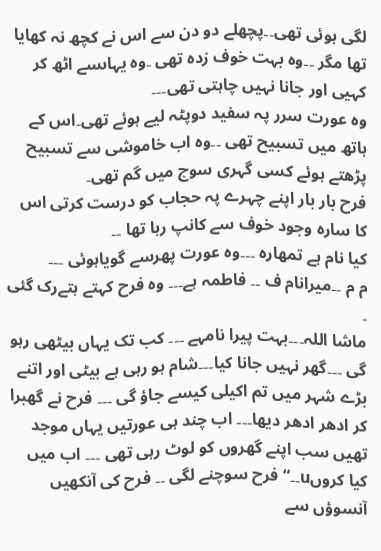لگی ہوئی تھی۔۔پچھلے دو دن سے اس نے کچھ نہ کھایا تھا مگر ۔۔وہ بہت خوف زدہ تھی ۔وہ یہاںسے اٹھ کر کہیی اور جانا نہیں چاہتی تھی۔۔۔
وہ عورت سرر پہ سفید دوپٹہ لیے ہوئے تھی۔اس کے ہاتھ میں تسبیح تھی ۔۔وہ اب خاموشی سے تسبیح پڑھتے ہوئے کسی گہری سوچ میں گم تھی۔
فرح بار بار اپنے چہرے پہ حجاب کو درست کرتی اس کا سارہ وجود خوف سے کانپ رہا تھا ۔۔
کیا نام ہے تمھارہ ۔۔۔وہ عورت پھرسے گویاہوئی ۔۔۔
م م ۔۔میرانام ف ۔۔ فاطمہ ہے۔۔۔ وہ فرح کہتے ہتےرک گئی ۔
ماشا اللہ۔۔۔بہت پیرا نامہے ۔۔۔ کب تک یہاں بیٹھی رہو گی ۔۔۔گھر نہیں جانا کیا۔۔۔شام ہو رہی ہے بیٹی اور اتنے بڑے شہر میں تم اکیلی کیسے جاؤ گی ۔۔۔ فرح نے گھبرا کر ادھر ادھر دیھا۔۔۔ اب چند ہی عورتیں یہاں موجد تھیں سب اپنے گھروں کو لوٹ رہی تھی ۔۔۔ اب میں کیا کروںu۔۔“ فرح سوچنے لگی ۔۔ فرح کی آنکھیں آنسوؤں سے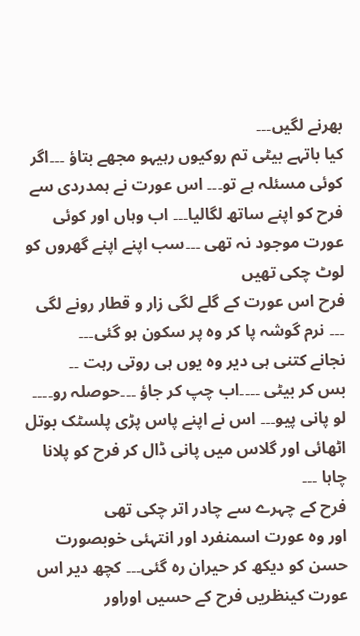بھرنے لگیں۔۔۔
کیا باتہے بیٹی تم روکیوں رہیہو مجھے بتاؤ ۔۔۔اگر کوئی مسئلہ ہے تو۔۔۔ اس عورت نے ہمدردی سے فرح کو اپنے ساتھ لگالیا۔۔۔ اب وہاں اور کوئی عورت موجود نہ تھی ۔۔۔سب اپنے اپنے گھروں کو لوٹ چکی تھیں
فرح اس عورت کے گلے لگی زار و قطار رونے لگی ۔۔۔ نرم گوشہ پا کر وہ پر سکون ہو گئی۔۔۔
نجانے کتنی ہی دیر وہ یوں ہی روتی رہت ۔۔
بس کر بیٹی ۔۔۔۔اب چپ کر جاؤ ۔۔۔حوصلہ رو۔۔۔۔
لو پانی پیو۔۔۔ اس نے اپنے پاس پڑی پلسٹک بوتل اٹھائی اور گلاس میں پانی ڈال کر فرح کو پلانا چاہا ۔۔۔
فرح کے چہرے سے چادر اتر چکی تھی
اور وہ عورت اسمنفرد اور انتہئی خوبصورت حسن کو دیکھ کر حیران رہ گئی۔۔۔ کچھ دیر اس عورت کینظریں فرح کے حسیں اوراور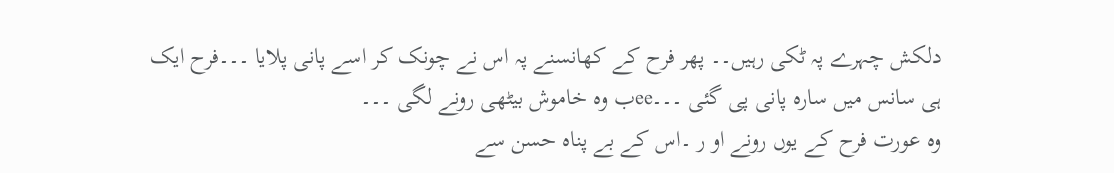دلکش چہرے پہ ٹکی رہیں۔۔ پھر فرح کے کھانسنے پہ اس نے چونک کر اسے پانی پلایا ۔۔۔فرح ایک ہی سانس میں سارہ پانی پی گئی ۔۔۔eeب وہ خاموش بیٹھی رونے لگی ۔۔۔
وہ عورت فرح کے یوں رونے او ر ۔اس کے بے پناہ حسن سے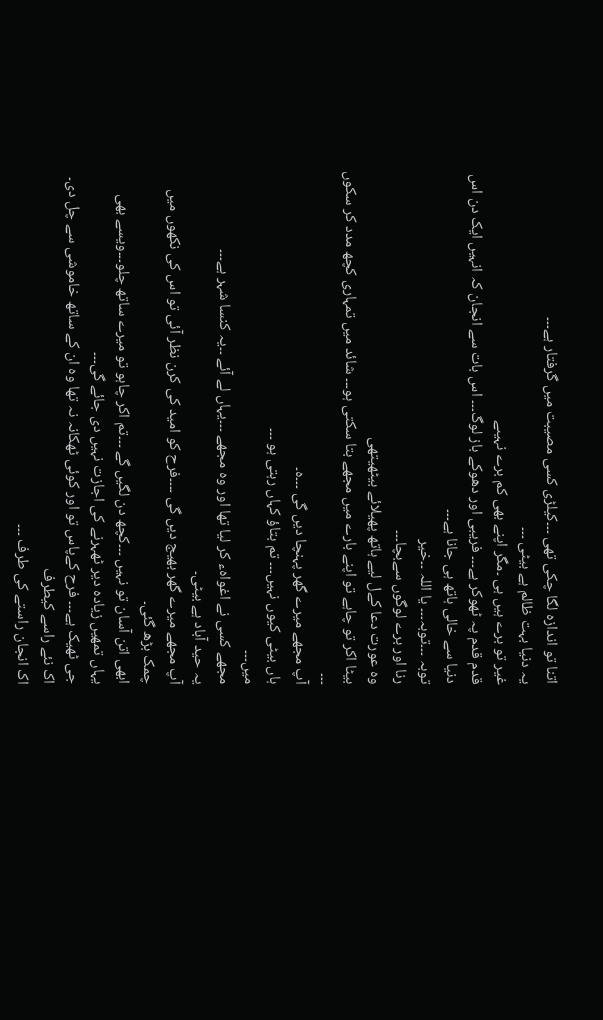اتنا تو اندازہ لگا چکی تھی ۔۔۔کیلڑی کسی مصیبت میں گرفتار ہے۔۔۔
یہ دنیا بہت ظالم ہے بیٹی ۔۔۔
غیر تو برے ہیں ہی ۔مگر اپنے بھی کم برے نہیںے
قدم قدم پہ ٹھوکر ہے۔۔۔ فریبی اور دھوکے باز لوگ۔۔۔ اس بات سے انجان کہ انہیں ایک دن اس دنیا سے خالی ہاتھ ہی جانا ہے۔۔۔
توبہ ۔۔۔توبہ۔۔۔ یا اللہ ۔۔خیر
رنا اور برے لوگوں سےبچا۔۔۔
وہ عورت دعا کےل لیے ہاتھ پھیلائے بیٹھیتھی
بیٹا اکر تو چاہے تو اپنے بارے میں مجھے بتا سکتی ہو۔۔۔ شائد میں تمہاری کچھ مدد کر سکوں ۔۔۔
آپ مجھے میرے گھر پہنچا دیں گی ۔۔۔ہ۔
ہاں بیٹی کیوں نہیں۔۔۔ تم بتاؤ کہاں رہتی ہو ۔۔۔
میں۔۔۔
مجھے کسی نے اغواہء کر لیا تھا اور وہ مجھے ۔۔۔یہاں لے آئے ۔۔یہ کنسا شہر ہے۔۔۔
یہ حید آباد ہے بیٹی۔
آپ مجھے میرے گھر بھیج دیں گی ۔۔۔۔فرح کو امید کی کرن نظر آئی تو اس کی نکھوں میں چمک بڑھ گئی۔
ابھی اتن آسان تو نہیں ۔۔۔کچھ دن لگیں گے ۔۔۔تم اکر چاہو تو میرے ساتھ چلو۔۔۔ویسے بھی یہاں تمھیں زیادہ دیر ٹھہرنے کی اجازت نہیں دی جائے گی۔۔۔
جی ٹھیک ہے۔۔۔ فرح کےپاس تو اور کوئی ٹھکانہ نہ تھا وہ ان کے ساتھ خاموشی سے چل دی۔
اک نئے راسے کیطرف
اک انجان راستے کی طرف ۔۔۔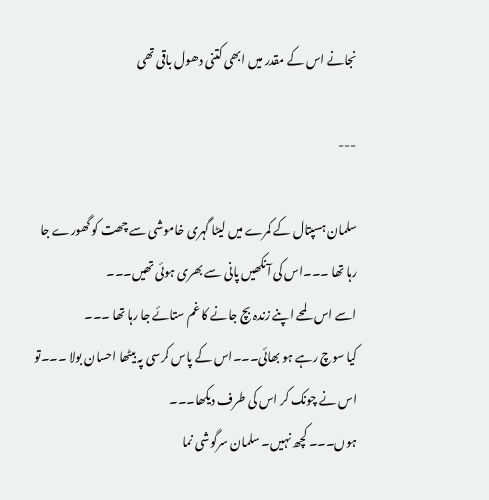نجانے اس کے مقدر میں ابھی کتنی دھول باقی تھی

---

سلمان ہسپتال کے کمرے میں لیٹا گہری خاموشی سے چھت کو گھورے جا رہا تھا ۔۔۔اس کی آنکھیں پانی سے بھری ہوئی تھیں۔۔۔
اسے اس لمحے اپنے زندہ بچ جانے کا غم ستائے جا رہا تھا ۔۔۔
کیا سوچ رہے ہو بھائی۔۔۔اس کے پاس کرسی پہ بیٹھا احسان بولا ۔۔۔تو اس نے چونک کر اس کی طرف دیکھا۔۔۔
ہوں۔۔۔ کچھ نہیں۔ سلمان سرگوشی نما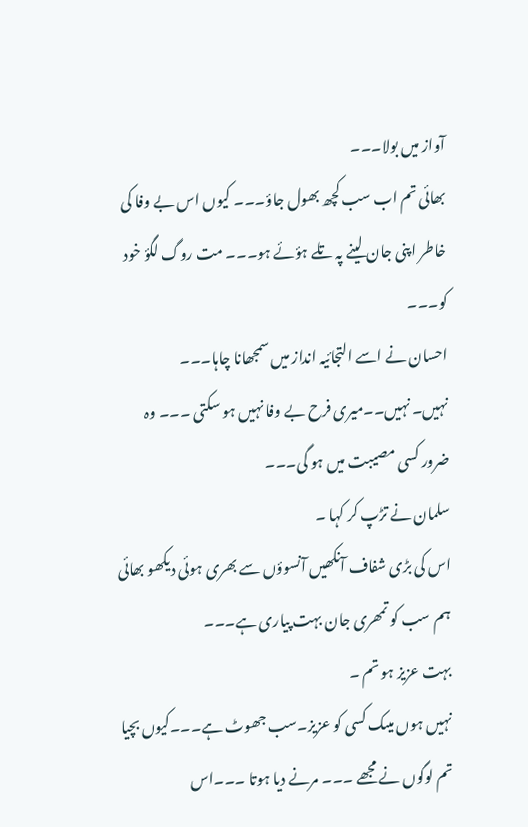آواز میں بولا۔۔۔
بھائی تم اب سب کچھ بھول جاؤ۔۔۔ کیوں اس بے وفا کی خاطر اپنی جان لینے پہ تلے ہؤئے ہو۔۔۔ مت روگ لگؤ خود کو۔۔۔
احسان نے اسے التجائیہ انداز میں سمجھانا چاہا۔۔۔
نہیں۔ نہیں۔۔میری فرح بے وفا نہیں ہو سکتی ۔۔۔ وہ ضرور کسی مصیبت میں ہو گی۔۔۔
سلمان نے تڑپ کر کہا ۔
اس کی بڑی شفاف آنکھیں آنسوؤں سے بھری ہوئی دیکھو بھائی ہم سب کو تمھری جان بہت پیاری ہے۔۔۔
بہت عزیز ہو تم ۔
نہیں ہوں میںک کسی کو عزیز۔سب جھوٹ ہے۔۔۔کیوں بچیا تم لوگوں نے مجھے ۔۔۔ مرنے دیا ہوتا ۔۔۔اس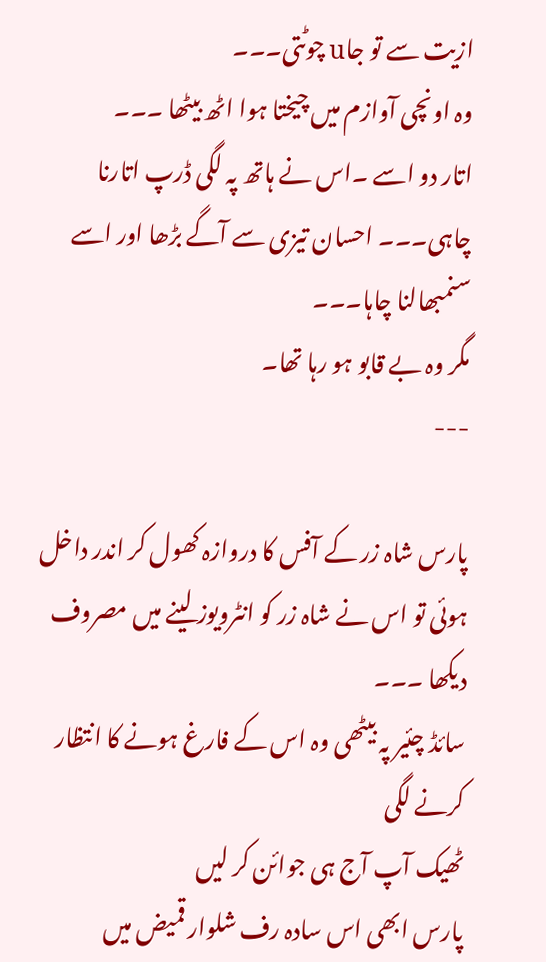ازیت سے تو جاu چوٹتی۔۔۔
وہ اونچی آوازم میں چیختا ہوا اٹھ بیٹھا ۔۔۔
اتار دو اسے ۔اس نے ہاتھ پہ لگی ڈرپ اتارنا چاہی۔۔۔ احسان تیزی سے آگے بڑھا اور اسے سنمبھالنا چاہا۔۔۔
مگر وہ بے قابو ہو رہا تھا۔
---

پارس شاہ زر کے آفس کا دروازہ کھول کر اندر داخل ہوئی تو اس نے شاہ زر کو انٹرویوز لینے میں مصروف دیکھا ۔۔۔
سائڈ چئیر پہ بیٹھی وہ اس کے فارغ ہونے کا انتظار کرنے لگی
ٹھیک آپ آج ہی جوائن کر لیں
پارس ابھی اس سادہ رف شلوار قمیض میں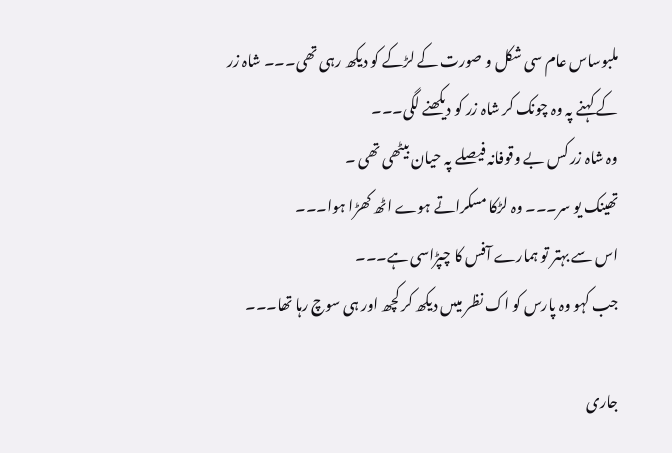ملبوساس عام سی شکل و صورت کے لڑکے کو دیکھ رہی تھی۔۔۔ شاہ زر کے کہنے پہ وہ چونک کر شاہ زر کو دیکھنے لگی۔۔۔
وہ شاہ زر کس بے وقوفانہ فیصلے پہ حیان بیٹھی تھی ۔
تھینک یو سر۔۔۔ وہ لڑکا مسکراتے ہوے اٹھ کھڑا ہوا۔۔۔
اس سے بہتر تو ہمارے آفس کا چپڑاسی ہے۔۔۔
جب کہو وہ پارس کو اک نظر میںں دیکھ کر کچھ اور ہی سوچ رہا تھا۔۔۔

جاری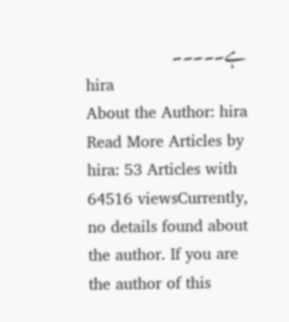ہے۔۔۔۔۔
hira
About the Author: hira Read More Articles by hira: 53 Articles with 64516 viewsCurrently, no details found about the author. If you are the author of this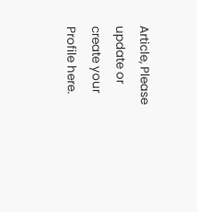Article, Please update or create your Profile here.